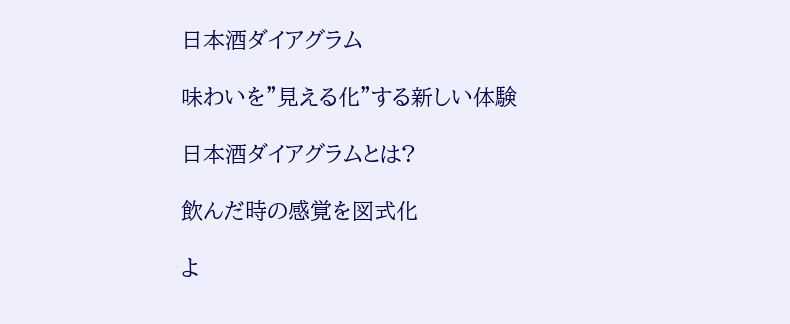日本酒ダイアグラム

味わいを"見える化"する新しい体験

日本酒ダイアグラムとは?

飲んだ時の感覚を図式化

よ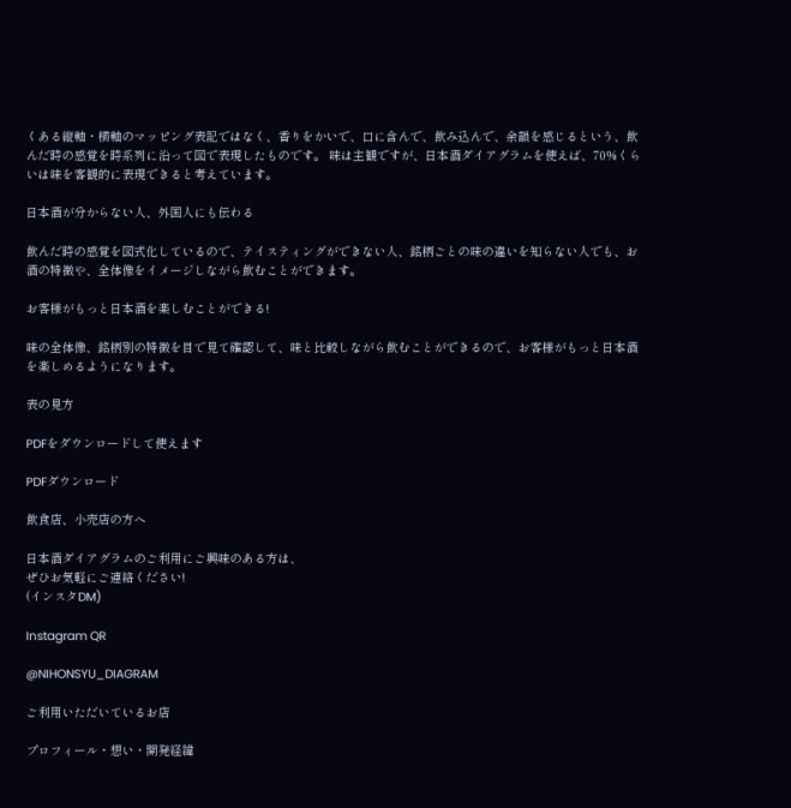くある縦軸・横軸のマッピング表記ではなく、香りをかいで、口に含んで、飲み込んで、余韻を感じるという、飲んだ時の感覚を時系列に沿って図で表現したものです。 味は主観ですが、日本酒ダイアグラムを使えば、70%くらいは味を客観的に表現できると考えています。

日本酒が分からない人、外国人にも伝わる

飲んだ時の感覚を図式化しているので、テイスティングができない人、銘柄ごとの味の違いを知らない人でも、お酒の特徴や、全体像をイメージしながら飲むことができます。

お客様がもっと日本酒を楽しむことができる!

味の全体像、銘柄別の特徴を目で見て確認して、味と比較しながら飲むことができるので、お客様がもっと日本酒を楽しめるようになります。

表の見方

PDFをダウンロードして使えます

PDFダウンロード

飲食店、小売店の方へ

日本酒ダイアグラムのご利用にご興味のある方は、
ぜひお気軽にご連絡ください!
(インスタDM)

Instagram QR

@NIHONSYU_DIAGRAM

ご利用いただいているお店

プロフィール・想い・開発経緯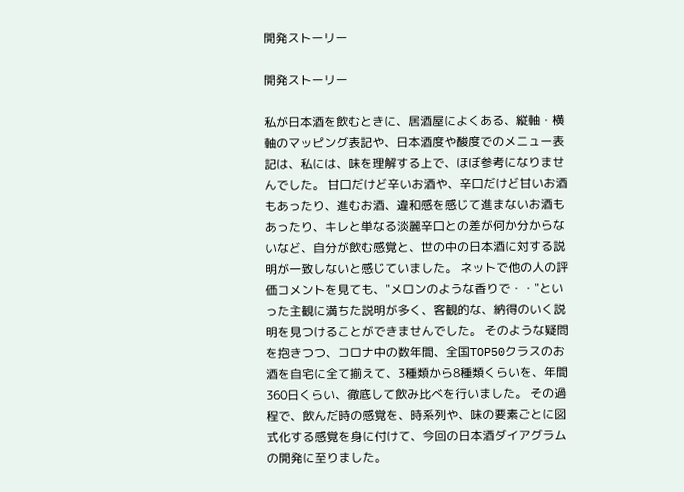開発ストーリー

開発ストーリー

私が日本酒を飲むときに、居酒屋によくある、縦軸・横軸のマッピング表記や、日本酒度や酸度でのメニュー表記は、私には、味を理解する上で、ほぼ参考になりませんでした。 甘口だけど辛いお酒や、辛口だけど甘いお酒もあったり、進むお酒、違和感を感じて進まないお酒もあったり、キレと単なる淡麗辛口との差が何か分からないなど、自分が飲む感覚と、世の中の日本酒に対する説明が一致しないと感じていました。 ネットで他の人の評価コメントを見ても、"メロンのような香りで・・"といった主観に満ちた説明が多く、客観的な、納得のいく説明を見つけることができませんでした。 そのような疑問を抱きつつ、コロナ中の数年間、全国TOP50クラスのお酒を自宅に全て揃えて、3種類から8種類くらいを、年間360日くらい、徹底して飲み比べを行いました。 その過程で、飲んだ時の感覚を、時系列や、味の要素ごとに図式化する感覚を身に付けて、今回の日本酒ダイアグラムの開発に至りました。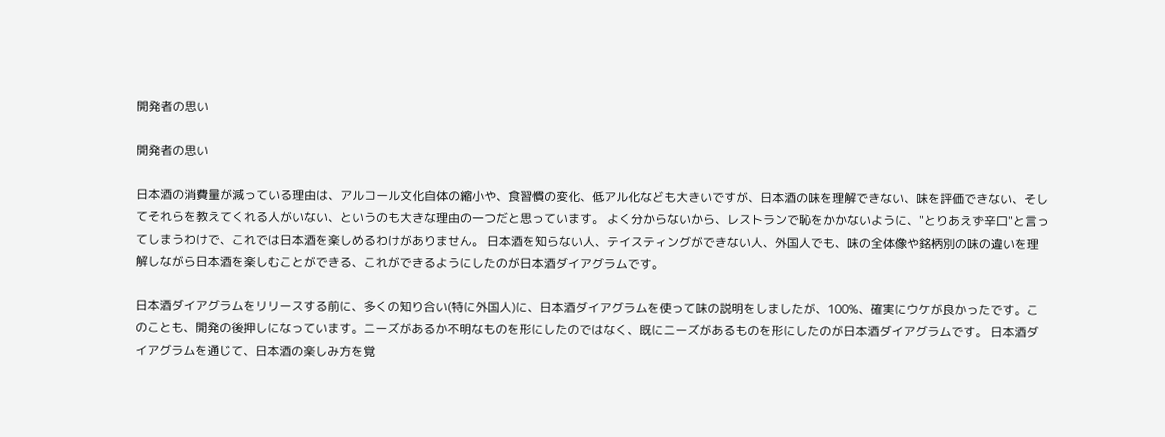開発者の思い

開発者の思い

日本酒の消費量が減っている理由は、アルコール文化自体の縮小や、食習慣の変化、低アル化なども大きいですが、日本酒の味を理解できない、味を評価できない、そしてそれらを教えてくれる人がいない、というのも大きな理由の一つだと思っています。 よく分からないから、レストランで恥をかかないように、"とりあえず辛口"と言ってしまうわけで、これでは日本酒を楽しめるわけがありません。 日本酒を知らない人、テイスティングができない人、外国人でも、味の全体像や銘柄別の味の違いを理解しながら日本酒を楽しむことができる、これができるようにしたのが日本酒ダイアグラムです。

日本酒ダイアグラムをリリースする前に、多くの知り合い(特に外国人)に、日本酒ダイアグラムを使って味の説明をしましたが、100%、確実にウケが良かったです。このことも、開発の後押しになっています。ニーズがあるか不明なものを形にしたのではなく、既にニーズがあるものを形にしたのが日本酒ダイアグラムです。 日本酒ダイアグラムを通じて、日本酒の楽しみ方を覚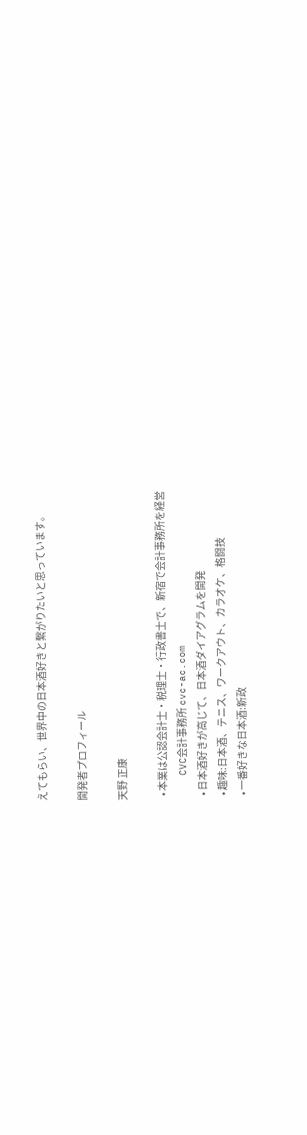えてもらい、世界中の日本酒好きと繋がりたいと思っています。

開発者プロフィール

天野 正康

  • 本業は公認会計士・税理士・行政書士で、新宿で会計事務所を経営
    CVC会計事務所 cvc-ac.com
  • 日本酒好きが高じて、日本酒ダイアグラムを開発
  • 趣味:日本酒、テニス、ワークアウト、カラオケ、格闘技
  • 一番好きな日本酒:新政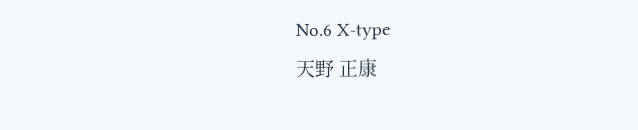No.6 X-type
天野 正康